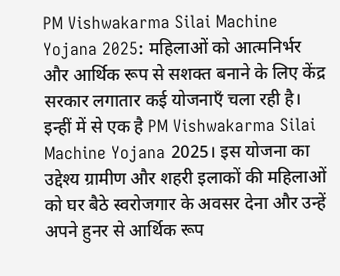PM Vishwakarma Silai Machine Yojana 2025: महिलाओं को आत्मनिर्भर और आर्थिक रूप से सशक्त बनाने के लिए केंद्र सरकार लगातार कई योजनाएँ चला रही है। इन्हीं में से एक है PM Vishwakarma Silai Machine Yojana 2025। इस योजना का उद्देश्य ग्रामीण और शहरी इलाकों की महिलाओं को घर बैठे स्वरोजगार के अवसर देना और उन्हें अपने हुनर से आर्थिक रूप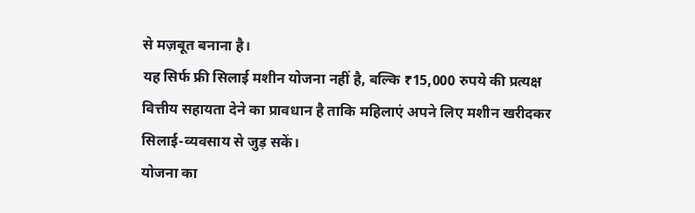से मज़बूत बनाना है।
यह सिर्फ फ्री सिलाई मशीन योजना नहीं है, बल्कि ₹15,000 रुपये की प्रत्यक्ष वित्तीय सहायता देने का प्रावधान है ताकि महिलाएं अपने लिए मशीन खरीदकर सिलाई-व्यवसाय से जुड़ सकें।
योजना का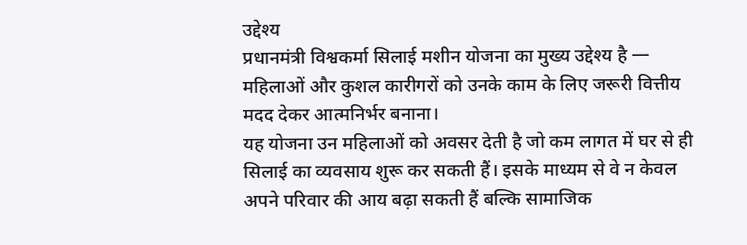उद्देश्य
प्रधानमंत्री विश्वकर्मा सिलाई मशीन योजना का मुख्य उद्देश्य है — महिलाओं और कुशल कारीगरों को उनके काम के लिए जरूरी वित्तीय मदद देकर आत्मनिर्भर बनाना।
यह योजना उन महिलाओं को अवसर देती है जो कम लागत में घर से ही सिलाई का व्यवसाय शुरू कर सकती हैं। इसके माध्यम से वे न केवल अपने परिवार की आय बढ़ा सकती हैं बल्कि सामाजिक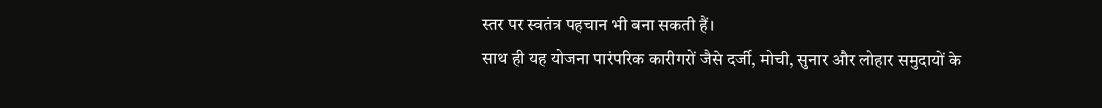स्तर पर स्वतंत्र पहचान भी बना सकती हैं।
साथ ही यह योजना पारंपरिक कारीगरों जैसे दर्जी, मोची, सुनार और लोहार समुदायों के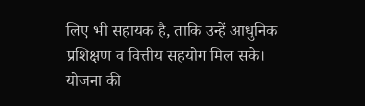लिए भी सहायक है, ताकि उन्हें आधुनिक प्रशिक्षण व वित्तीय सहयोग मिल सके।
योजना की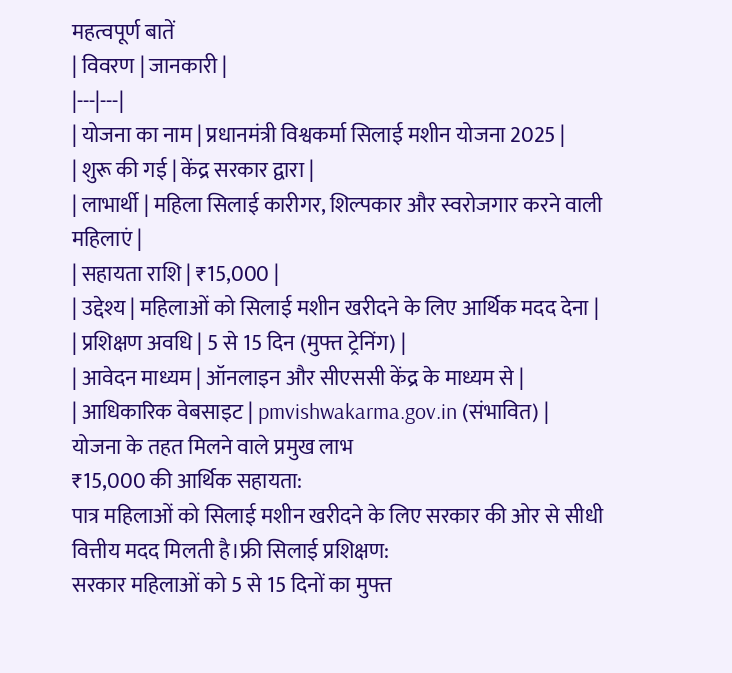महत्वपूर्ण बातें
| विवरण | जानकारी |
|---|---|
| योजना का नाम | प्रधानमंत्री विश्वकर्मा सिलाई मशीन योजना 2025 |
| शुरू की गई | केंद्र सरकार द्वारा |
| लाभार्थी | महिला सिलाई कारीगर, शिल्पकार और स्वरोजगार करने वाली महिलाएं |
| सहायता राशि | ₹15,000 |
| उद्देश्य | महिलाओं को सिलाई मशीन खरीदने के लिए आर्थिक मदद देना |
| प्रशिक्षण अवधि | 5 से 15 दिन (मुफ्त ट्रेनिंग) |
| आवेदन माध्यम | ऑनलाइन और सीएससी केंद्र के माध्यम से |
| आधिकारिक वेबसाइट | pmvishwakarma.gov.in (संभावित) |
योजना के तहत मिलने वाले प्रमुख लाभ
₹15,000 की आर्थिक सहायता:
पात्र महिलाओं को सिलाई मशीन खरीदने के लिए सरकार की ओर से सीधी वित्तीय मदद मिलती है।फ्री सिलाई प्रशिक्षण:
सरकार महिलाओं को 5 से 15 दिनों का मुफ्त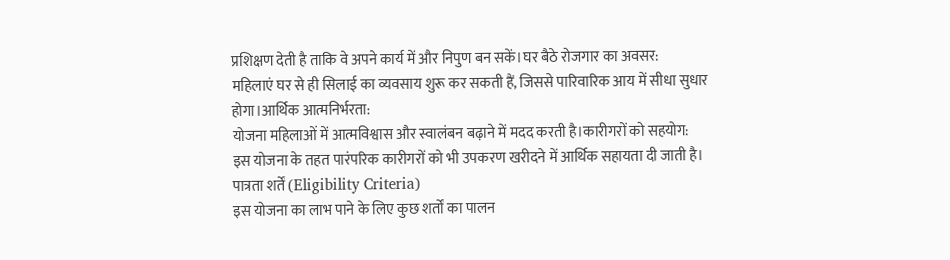प्रशिक्षण देती है ताकि वे अपने कार्य में और निपुण बन सकें।घर बैठे रोजगार का अवसर:
महिलाएं घर से ही सिलाई का व्यवसाय शुरू कर सकती हैं, जिससे पारिवारिक आय में सीधा सुधार होगा।आर्थिक आत्मनिर्भरता:
योजना महिलाओं में आत्मविश्वास और स्वालंबन बढ़ाने में मदद करती है।कारीगरों को सहयोग:
इस योजना के तहत पारंपरिक कारीगरों को भी उपकरण खरीदने में आर्थिक सहायता दी जाती है।
पात्रता शर्तें (Eligibility Criteria)
इस योजना का लाभ पाने के लिए कुछ शर्तों का पालन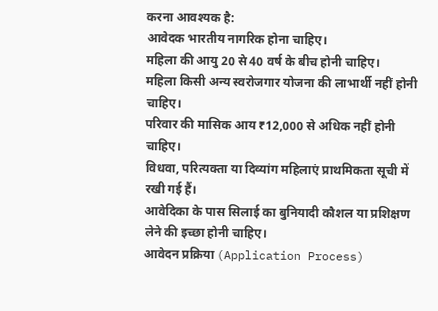करना आवश्यक है:
आवेदक भारतीय नागरिक होना चाहिए।
महिला की आयु 20 से 40 वर्ष के बीच होनी चाहिए।
महिला किसी अन्य स्वरोजगार योजना की लाभार्थी नहीं होनी चाहिए।
परिवार की मासिक आय ₹12,000 से अधिक नहीं होनी चाहिए।
विधवा, परित्यक्ता या दिव्यांग महिलाएं प्राथमिकता सूची में रखी गई हैं।
आवेदिका के पास सिलाई का बुनियादी कौशल या प्रशिक्षण लेने की इच्छा होनी चाहिए।
आवेदन प्रक्रिया (Application Process)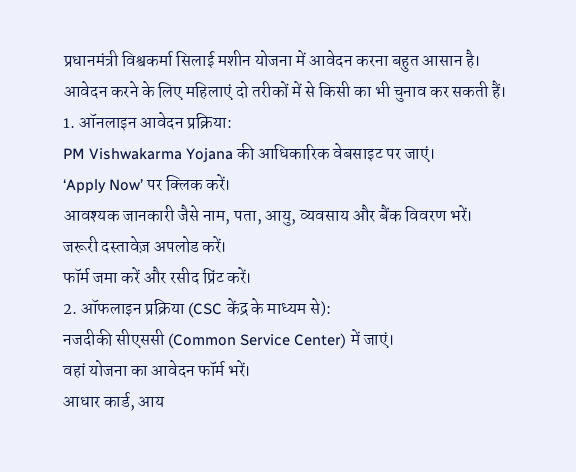प्रधानमंत्री विश्वकर्मा सिलाई मशीन योजना में आवेदन करना बहुत आसान है। आवेदन करने के लिए महिलाएं दो तरीकों में से किसी का भी चुनाव कर सकती हैं।
1. ऑनलाइन आवेदन प्रक्रिया:
PM Vishwakarma Yojana की आधिकारिक वेबसाइट पर जाएं।
‘Apply Now’ पर क्लिक करें।
आवश्यक जानकारी जैसे नाम, पता, आयु, व्यवसाय और बैंक विवरण भरें।
जरूरी दस्तावेज़ अपलोड करें।
फॉर्म जमा करें और रसीद प्रिंट करें।
2. ऑफलाइन प्रक्रिया (CSC केंद्र के माध्यम से):
नजदीकी सीएससी (Common Service Center) में जाएं।
वहां योजना का आवेदन फॉर्म भरें।
आधार कार्ड, आय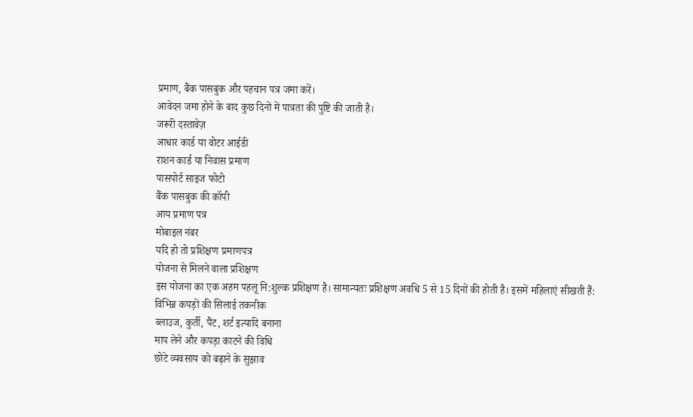प्रमाण, बैंक पासबुक और पहचान पत्र जमा करें।
आवेदन जमा होने के बाद कुछ दिनों में पात्रता की पुष्टि की जाती है।
जरूरी दस्तावेज़
आधार कार्ड या वोटर आईडी
राशन कार्ड या निवास प्रमाण
पासपोर्ट साइज फोटो
बैंक पासबुक की कॉपी
आय प्रमाण पत्र
मोबाइल नंबर
यदि हो तो प्रशिक्षण प्रमाणपत्र
योजना से मिलने वाला प्रशिक्षण
इस योजना का एक अहम पहलू नि:शुल्क प्रशिक्षण है। सामान्यतः प्रशिक्षण अवधि 5 से 15 दिनों की होती है। इसमें महिलाएं सीखती हैं:
विभिन्न कपड़ों की सिलाई तकनीक
ब्लाउज, कुर्ती, पैंट, शर्ट इत्यादि बनाना
माप लेने और कपड़ा काटने की विधि
छोटे व्यवसाय को बढ़ाने के सुझाव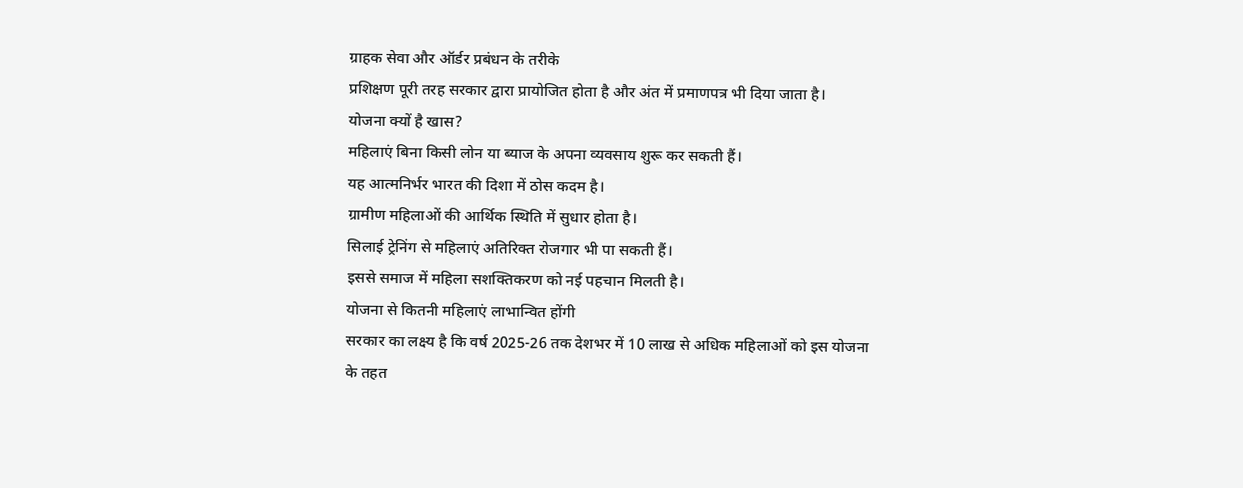ग्राहक सेवा और ऑर्डर प्रबंधन के तरीके
प्रशिक्षण पूरी तरह सरकार द्वारा प्रायोजित होता है और अंत में प्रमाणपत्र भी दिया जाता है।
योजना क्यों है खास?
महिलाएं बिना किसी लोन या ब्याज के अपना व्यवसाय शुरू कर सकती हैं।
यह आत्मनिर्भर भारत की दिशा में ठोस कदम है।
ग्रामीण महिलाओं की आर्थिक स्थिति में सुधार होता है।
सिलाई ट्रेनिंग से महिलाएं अतिरिक्त रोजगार भी पा सकती हैं।
इससे समाज में महिला सशक्तिकरण को नई पहचान मिलती है।
योजना से कितनी महिलाएं लाभान्वित होंगी
सरकार का लक्ष्य है कि वर्ष 2025-26 तक देशभर में 10 लाख से अधिक महिलाओं को इस योजना के तहत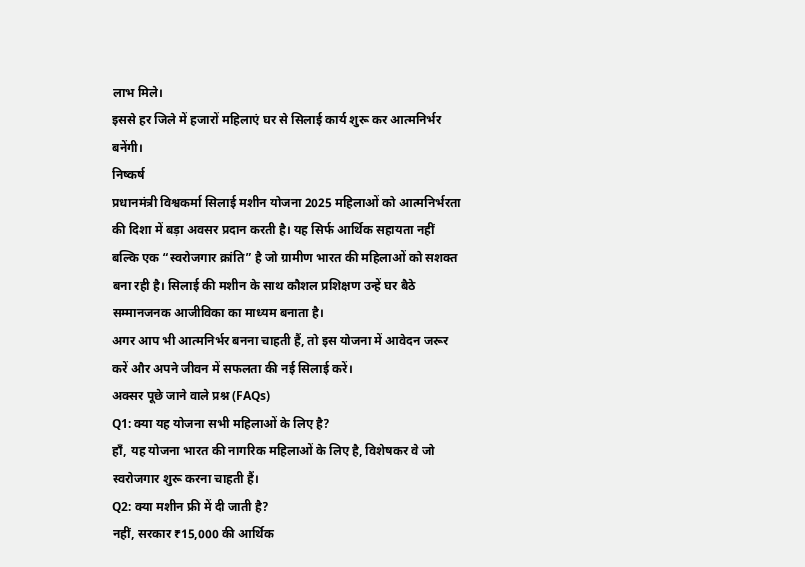लाभ मिले।
इससे हर जिले में हजारों महिलाएं घर से सिलाई कार्य शुरू कर आत्मनिर्भर बनेंगी।
निष्कर्ष
प्रधानमंत्री विश्वकर्मा सिलाई मशीन योजना 2025 महिलाओं को आत्मनिर्भरता की दिशा में बड़ा अवसर प्रदान करती है। यह सिर्फ आर्थिक सहायता नहीं बल्कि एक “स्वरोजगार क्रांति” है जो ग्रामीण भारत की महिलाओं को सशक्त बना रही है। सिलाई की मशीन के साथ कौशल प्रशिक्षण उन्हें घर बैठे सम्मानजनक आजीविका का माध्यम बनाता है।
अगर आप भी आत्मनिर्भर बनना चाहती हैं, तो इस योजना में आवेदन जरूर करें और अपने जीवन में सफलता की नई सिलाई करें।
अक्सर पूछे जाने वाले प्रश्न (FAQs)
Q1: क्या यह योजना सभी महिलाओं के लिए है?
हाँ, यह योजना भारत की नागरिक महिलाओं के लिए है, विशेषकर वे जो स्वरोजगार शुरू करना चाहती हैं।
Q2: क्या मशीन फ्री में दी जाती है?
नहीं, सरकार ₹15,000 की आर्थिक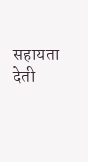सहायता देती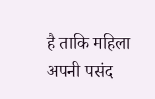है ताकि महिला अपनी पसंद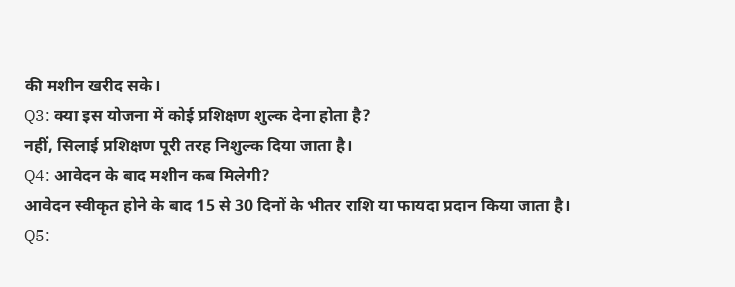की मशीन खरीद सके।
Q3: क्या इस योजना में कोई प्रशिक्षण शुल्क देना होता है?
नहीं, सिलाई प्रशिक्षण पूरी तरह निशुल्क दिया जाता है।
Q4: आवेदन के बाद मशीन कब मिलेगी?
आवेदन स्वीकृत होने के बाद 15 से 30 दिनों के भीतर राशि या फायदा प्रदान किया जाता है।
Q5: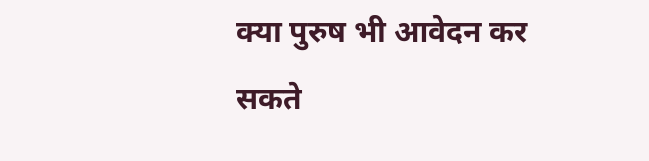क्या पुरुष भी आवेदन कर सकते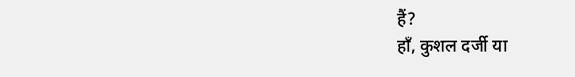हैं?
हाँ, कुशल दर्जी या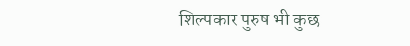शिल्पकार पुरुष भी कुछ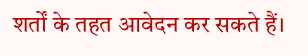शर्तों के तहत आवेदन कर सकते हैं।